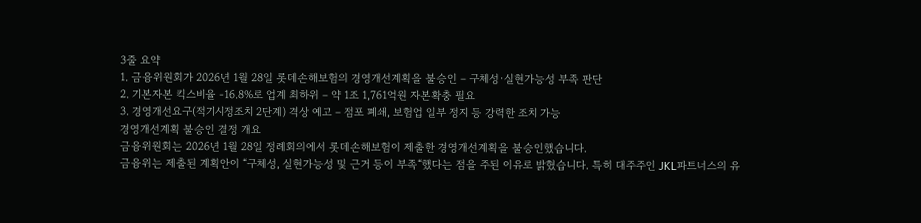3줄 요약
1. 금융위원회가 2026년 1월 28일 롯데손해보험의 경영개선계획을 불승인 – 구체성·실현가능성 부족 판단
2. 기본자본 킥스비율 -16.8%로 업계 최하위 – 약 1조 1,761억원 자본확충 필요
3. 경영개선요구(적기시정조치 2단계) 격상 예고 – 점포 폐쇄, 보험업 일부 정지 등 강력한 조치 가능
경영개선계획 불승인 결정 개요
금융위원회는 2026년 1월 28일 정례회의에서 롯데손해보험이 제출한 경영개선계획을 불승인했습니다.
금융위는 제출된 계획안이 “구체성, 실현가능성 및 근거 등이 부족“했다는 점을 주된 이유로 밝혔습니다. 특히 대주주인 JKL파트너스의 유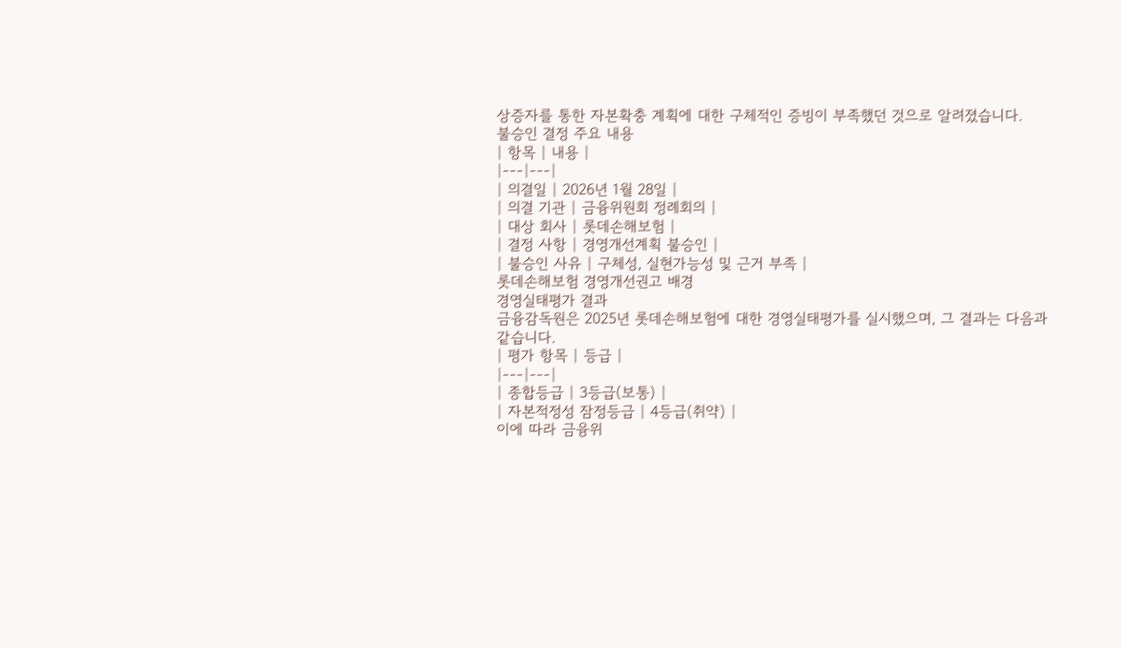상증자를 통한 자본확충 계획에 대한 구체적인 증빙이 부족했던 것으로 알려졌습니다.
불승인 결정 주요 내용
| 항목 | 내용 |
|---|---|
| 의결일 | 2026년 1월 28일 |
| 의결 기관 | 금융위원회 정례회의 |
| 대상 회사 | 롯데손해보험 |
| 결정 사항 | 경영개선계획 불승인 |
| 불승인 사유 | 구체성, 실현가능성 및 근거 부족 |
롯데손해보험 경영개선권고 배경
경영실태평가 결과
금융감독원은 2025년 롯데손해보험에 대한 경영실태평가를 실시했으며, 그 결과는 다음과 같습니다.
| 평가 항목 | 등급 |
|---|---|
| 종합등급 | 3등급(보통) |
| 자본적정성 잠정등급 | 4등급(취약) |
이에 따라 금융위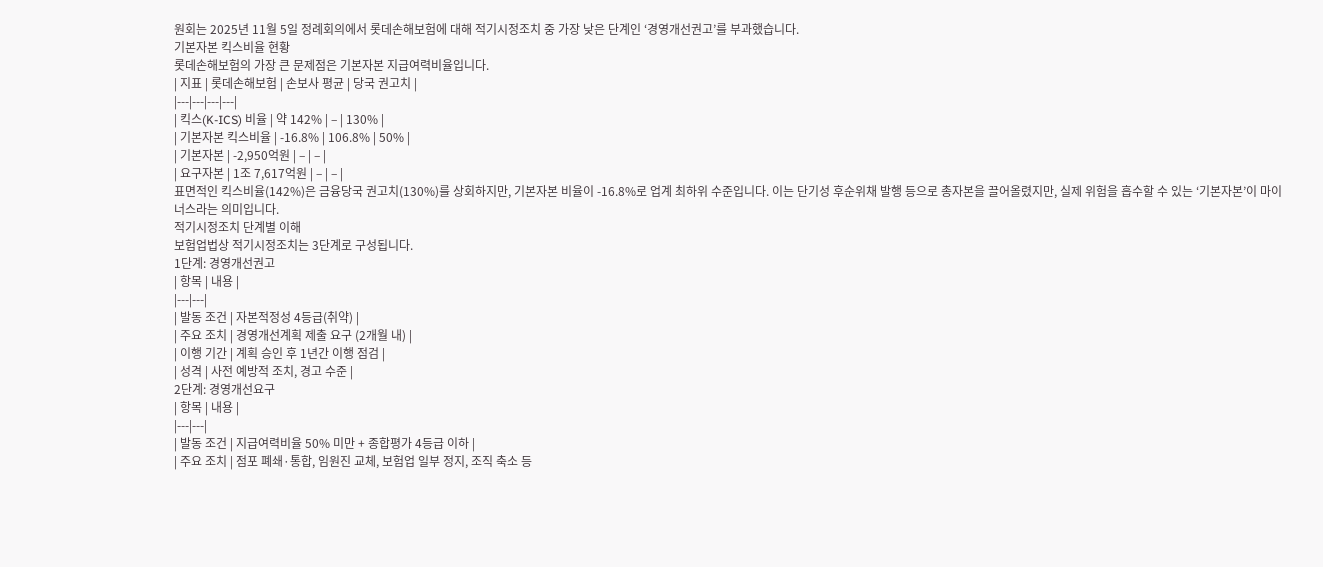원회는 2025년 11월 5일 정례회의에서 롯데손해보험에 대해 적기시정조치 중 가장 낮은 단계인 ‘경영개선권고’를 부과했습니다.
기본자본 킥스비율 현황
롯데손해보험의 가장 큰 문제점은 기본자본 지급여력비율입니다.
| 지표 | 롯데손해보험 | 손보사 평균 | 당국 권고치 |
|---|---|---|---|
| 킥스(K-ICS) 비율 | 약 142% | – | 130% |
| 기본자본 킥스비율 | -16.8% | 106.8% | 50% |
| 기본자본 | -2,950억원 | – | – |
| 요구자본 | 1조 7,617억원 | – | – |
표면적인 킥스비율(142%)은 금융당국 권고치(130%)를 상회하지만, 기본자본 비율이 -16.8%로 업계 최하위 수준입니다. 이는 단기성 후순위채 발행 등으로 총자본을 끌어올렸지만, 실제 위험을 흡수할 수 있는 ‘기본자본’이 마이너스라는 의미입니다.
적기시정조치 단계별 이해
보험업법상 적기시정조치는 3단계로 구성됩니다.
1단계: 경영개선권고
| 항목 | 내용 |
|---|---|
| 발동 조건 | 자본적정성 4등급(취약) |
| 주요 조치 | 경영개선계획 제출 요구 (2개월 내) |
| 이행 기간 | 계획 승인 후 1년간 이행 점검 |
| 성격 | 사전 예방적 조치, 경고 수준 |
2단계: 경영개선요구
| 항목 | 내용 |
|---|---|
| 발동 조건 | 지급여력비율 50% 미만 + 종합평가 4등급 이하 |
| 주요 조치 | 점포 폐쇄·통합, 임원진 교체, 보험업 일부 정지, 조직 축소 등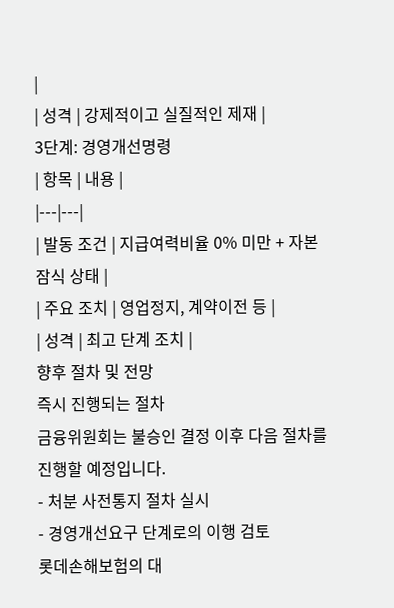|
| 성격 | 강제적이고 실질적인 제재 |
3단계: 경영개선명령
| 항목 | 내용 |
|---|---|
| 발동 조건 | 지급여력비율 0% 미만 + 자본잠식 상태 |
| 주요 조치 | 영업정지, 계약이전 등 |
| 성격 | 최고 단계 조치 |
향후 절차 및 전망
즉시 진행되는 절차
금융위원회는 불승인 결정 이후 다음 절차를 진행할 예정입니다.
- 처분 사전통지 절차 실시
- 경영개선요구 단계로의 이행 검토
롯데손해보험의 대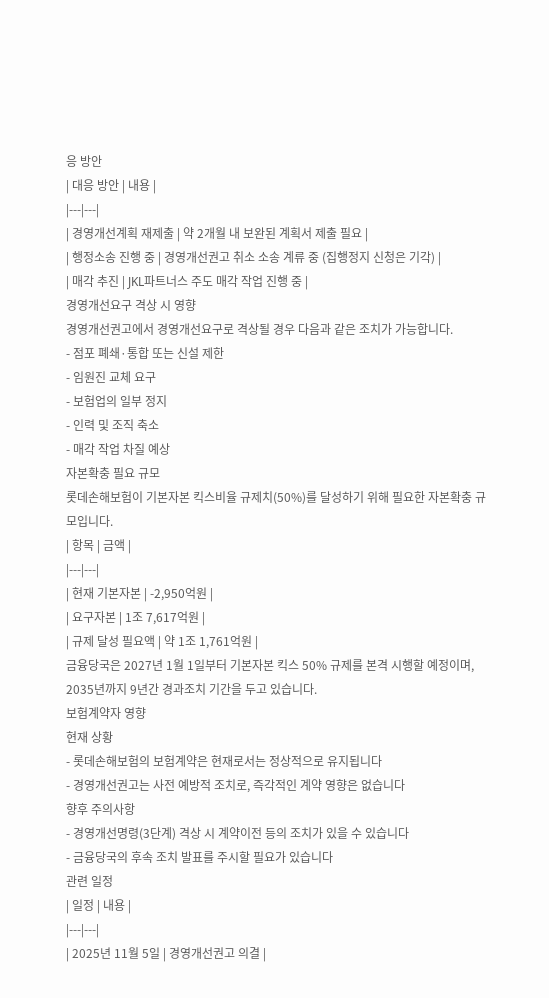응 방안
| 대응 방안 | 내용 |
|---|---|
| 경영개선계획 재제출 | 약 2개월 내 보완된 계획서 제출 필요 |
| 행정소송 진행 중 | 경영개선권고 취소 소송 계류 중 (집행정지 신청은 기각) |
| 매각 추진 | JKL파트너스 주도 매각 작업 진행 중 |
경영개선요구 격상 시 영향
경영개선권고에서 경영개선요구로 격상될 경우 다음과 같은 조치가 가능합니다.
- 점포 폐쇄·통합 또는 신설 제한
- 임원진 교체 요구
- 보험업의 일부 정지
- 인력 및 조직 축소
- 매각 작업 차질 예상
자본확충 필요 규모
롯데손해보험이 기본자본 킥스비율 규제치(50%)를 달성하기 위해 필요한 자본확충 규모입니다.
| 항목 | 금액 |
|---|---|
| 현재 기본자본 | -2,950억원 |
| 요구자본 | 1조 7,617억원 |
| 규제 달성 필요액 | 약 1조 1,761억원 |
금융당국은 2027년 1월 1일부터 기본자본 킥스 50% 규제를 본격 시행할 예정이며, 2035년까지 9년간 경과조치 기간을 두고 있습니다.
보험계약자 영향
현재 상황
- 롯데손해보험의 보험계약은 현재로서는 정상적으로 유지됩니다
- 경영개선권고는 사전 예방적 조치로, 즉각적인 계약 영향은 없습니다
향후 주의사항
- 경영개선명령(3단계) 격상 시 계약이전 등의 조치가 있을 수 있습니다
- 금융당국의 후속 조치 발표를 주시할 필요가 있습니다
관련 일정
| 일정 | 내용 |
|---|---|
| 2025년 11월 5일 | 경영개선권고 의결 |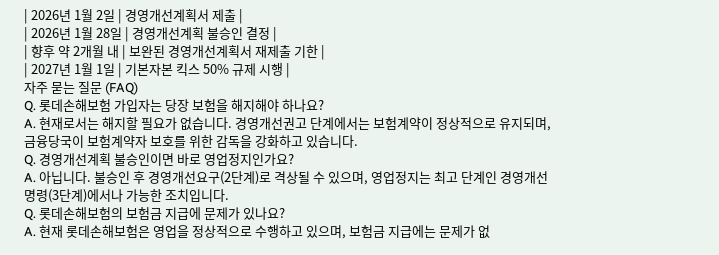| 2026년 1월 2일 | 경영개선계획서 제출 |
| 2026년 1월 28일 | 경영개선계획 불승인 결정 |
| 향후 약 2개월 내 | 보완된 경영개선계획서 재제출 기한 |
| 2027년 1월 1일 | 기본자본 킥스 50% 규제 시행 |
자주 묻는 질문 (FAQ)
Q. 롯데손해보험 가입자는 당장 보험을 해지해야 하나요?
A. 현재로서는 해지할 필요가 없습니다. 경영개선권고 단계에서는 보험계약이 정상적으로 유지되며, 금융당국이 보험계약자 보호를 위한 감독을 강화하고 있습니다.
Q. 경영개선계획 불승인이면 바로 영업정지인가요?
A. 아닙니다. 불승인 후 경영개선요구(2단계)로 격상될 수 있으며, 영업정지는 최고 단계인 경영개선명령(3단계)에서나 가능한 조치입니다.
Q. 롯데손해보험의 보험금 지급에 문제가 있나요?
A. 현재 롯데손해보험은 영업을 정상적으로 수행하고 있으며, 보험금 지급에는 문제가 없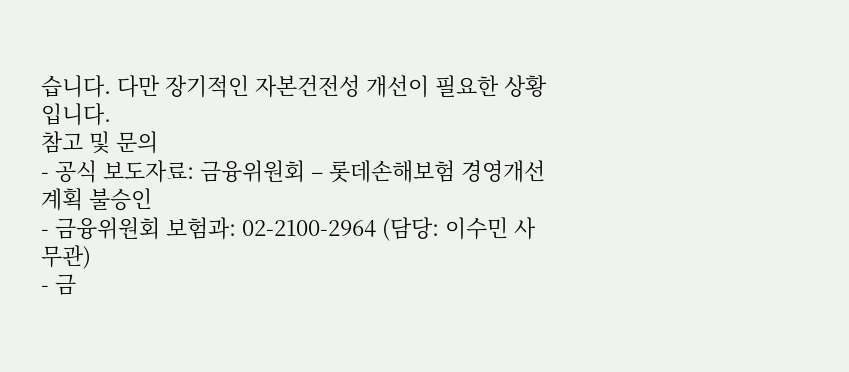습니다. 다만 장기적인 자본건전성 개선이 필요한 상황입니다.
참고 및 문의
- 공식 보도자료: 금융위원회 – 롯데손해보험 경영개선계획 불승인
- 금융위원회 보험과: 02-2100-2964 (담당: 이수민 사무관)
- 금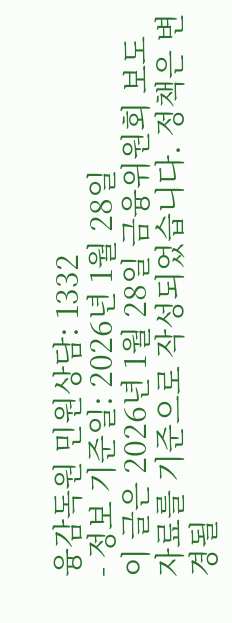융감독원 민원상담: 1332
- 정보 기준일: 2026년 1월 28일
이 글은 2026년 1월 28일 금융위원회 보도자료를 기준으로 작성되었습니다. 정책은 변경될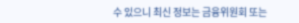수 있으니 최신 정보는 금융위원회 또는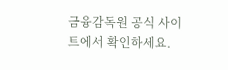금융감독원 공식 사이트에서 확인하세요.